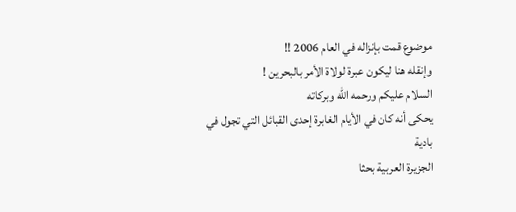موضوع قمت بإنزاله في العام 2006 !!
وإنقله هنا ليكون عبرة لولاة الأمر بالبحرين !
السلام عليكم ورحمه الله وبركاته
يحكى أنه كان في الأيام الغابرة إحدى القبائل التي تجول في بادية
الجزيرة العربية بحثا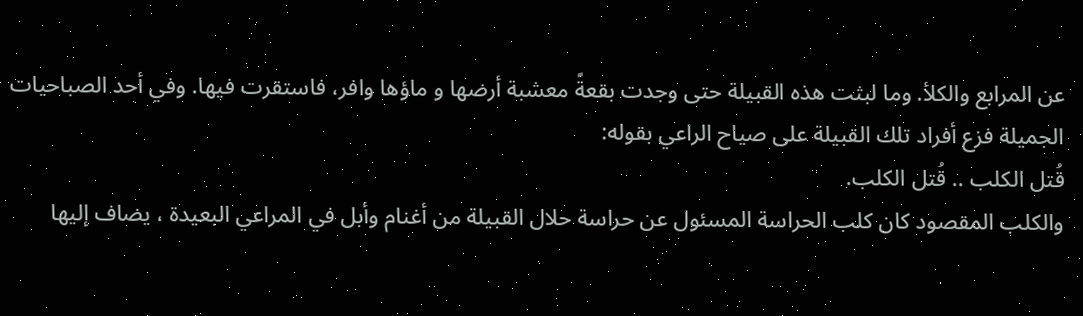عن المرابع والكلأ. وما لبثت هذه القبيلة حتى وجدت بقعةً معشبة أرضها و ماؤها وافر، فاستقرت فيها. وفي أحد الصباحيات الجميلة فزع أفراد تلك القبيلة على صياح الراعي بقوله:
قُتل الكلب .. قُتل الكلب.
والكلب المقصود كان كلب الحراسة المسئول عن حراسة حلال القبيلة من أغنام وأبل في المراعي البعيدة ، يضاف إليها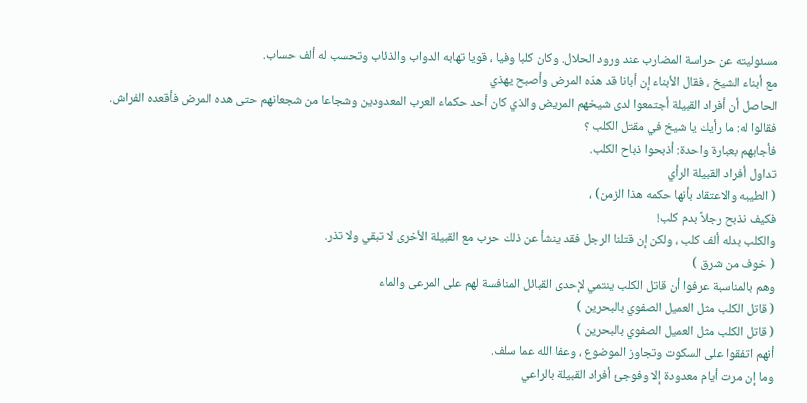مسئوليته عن حراسة المضارب عند ورود الحلال. وكان كلبا وفيا ، قويا تهابه الدواب والذئاب وتحسب له ألف حساب.
مع أبناء الشيخ ، فقال الأبناء إن أبانا قد هدّه المرض وأصبح يهذي
الحاصل أن أفراد القبيلة أجتمعوا لدى شيخهم المريض والذي كان أحد حكماء العرب المعدودين وشجاعا من شجعانهم حتى هده المرض فأقعده الفراش.
فقالوا له: ما رأيك يا شيخ في مقتل الكلب ؟
فأجابهم بعبارة واحدة: أذبحوا ذباح الكلب.
تداول أفراد القبيلة الرأي
( الطيبه والاعتقاد بأنها حكمه هذا الزمن) ،
فكيف نذبح رجلاً بدم كلب!
والكلب بدله ألف كلب ، ولكن إن قتلنا الرجل فقد ينشأ عن ذلك حرب مع القبيلة الأخرى لا تبقي ولا تذر.
( خوف من شرق )
وهم بالمناسبة عرفوا أن قاتل الكلب ينتمي لإحدى القبائل المنافسة لهم على المرعى والماء
( قاتل الكلب مثل العميل الصفوي بالبحرين )
( قاتل الكلب مثل العميل الصفوي بالبحرين )
أنهم اتفقوا على السكوت وتجاوز الموضوع ، وعفا الله عما سلف.
وما إن مرت أيام معدودة إلا وفوجئ أفراد القبيلة بالراعي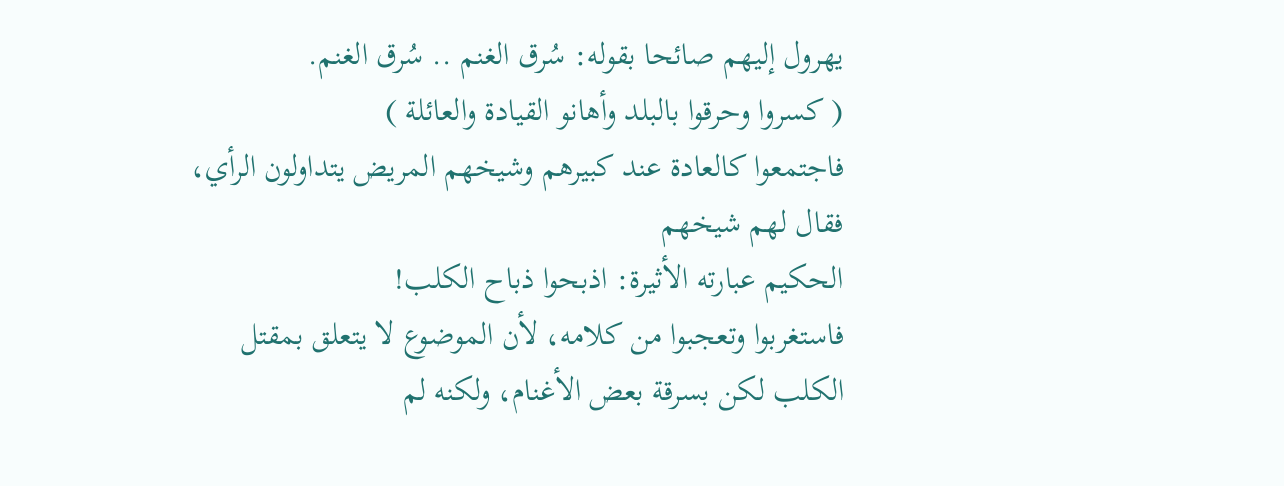يهرول إليهم صائحا بقوله: سُرق الغنم .. سُرق الغنم.
( كسروا وحرقوا بالبلد وأهانو القيادة والعائلة )
فاجتمعوا كالعادة عند كبيرهم وشيخهم المريض يتداولون الرأي، فقال لهم شيخهم
الحكيم عبارته الأثيرة: اذبحوا ذباح الكلب!
فاستغربوا وتعجبوا من كلامه، لأن الموضوع لا يتعلق بمقتل الكلب لكن بسرقة بعض الأغنام، ولكنه لم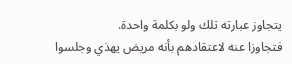يتجاوز عبارته تلك ولو بكلمة واحدة.
فتجاوزا عنه لاعتقادهم بأنه مريض يهذي وجلسوا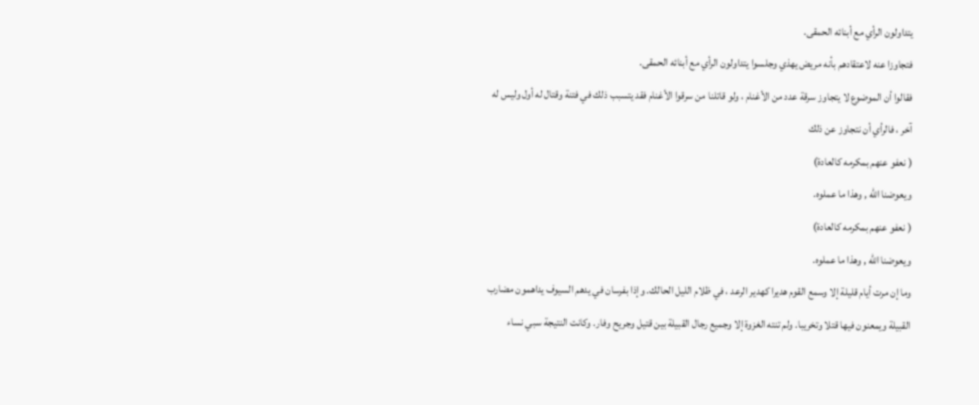يتداولون الرأي مع أبنائه الحمقى.
فتجاوزا عنه لاعتقادهم بأنه مريض يهذي وجلسوا يتداولون الرأي مع أبنائه الحمقى.
فقالوا أن الموضوع لا يتجاوز سرقة عدد من الأغنام ، ولو قاتلنا من سرقوا الأغنام فقد يتسبب ذلك في فتنة وقتال له أول وليس له
آخر ، فالرأي أن نتجاوز عن ذلك
( نعفو عنهم بمكرمه كالعادة)
ويعوضنا الله , وهذا ما عملوه.
( نعفو عنهم بمكرمه كالعادة)
ويعوضنا الله , وهذا ما عملوه.
وما إن مرت أيام قليلة إلا وسمع القوم هديرا كهدير الرعد ، في ظلام الليل الحالك. وإذا بفرسان في يدهم السيوف يداهمون مضارب
القبيلة ويمعنون فيها قتلا وتخريبا. ولم تنته الغزوة إلا وجميع رجال القبيلة بين قتيل وجريح وفار. وكانت النتيجة سبي نساء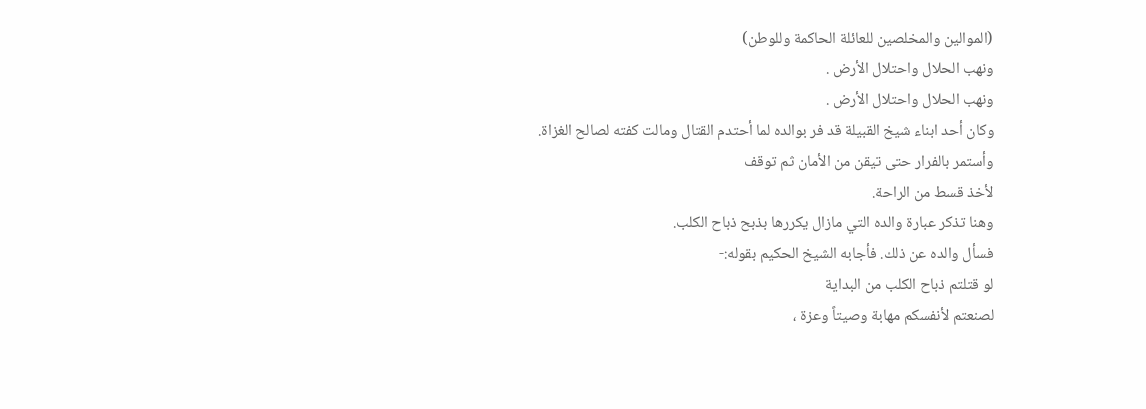(الموالين والمخلصين للعائلة الحاكمة وللوطن)
ونهب الحلال واحتلال الأرض .
ونهب الحلال واحتلال الأرض .
وكان أحد ابناء شيخ القبيلة قد فر بوالده لما أحتدم القتال ومالت كفته لصالح الغزاة.
وأستمر بالفرار حتى تيقن من الأمان ثم توقف
لأخذ قسط من الراحة.
وهنا تذكر عبارة والده التي مازال يكررها بذبح ذباح الكلب.
فسأل والده عن ذلك. فأجابه الشيخ الحكيم بقوله:-
لو قتلتم ذباح الكلب من البداية
لصنعتم لأنفسكم مهابة وصيتاً وعزة ،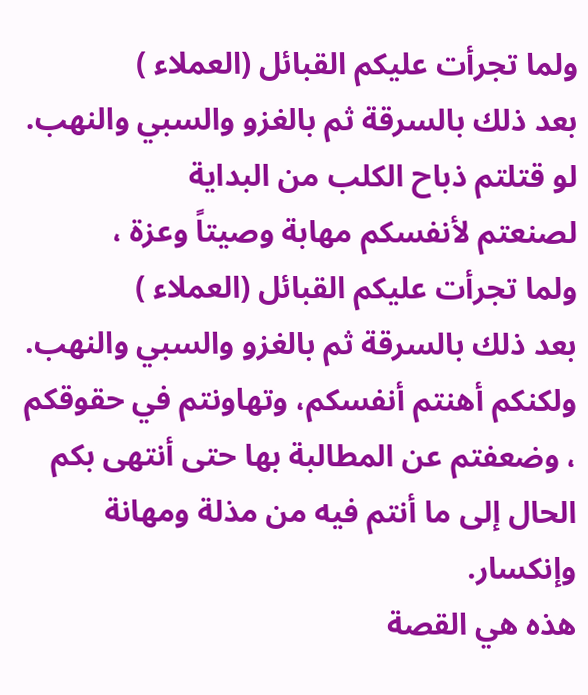ولما تجرأت عليكم القبائل (العملاء )
بعد ذلك بالسرقة ثم بالغزو والسبي والنهب.
لو قتلتم ذباح الكلب من البداية
لصنعتم لأنفسكم مهابة وصيتاً وعزة ،
ولما تجرأت عليكم القبائل (العملاء )
بعد ذلك بالسرقة ثم بالغزو والسبي والنهب.
ولكنكم أهنتم أنفسكم، وتهاونتم في حقوقكم ، وضعفتم عن المطالبة بها حتى أنتهى بكم الحال إلى ما أنتم فيه من مذلة ومهانة وإنكسار.
هذه هي القصة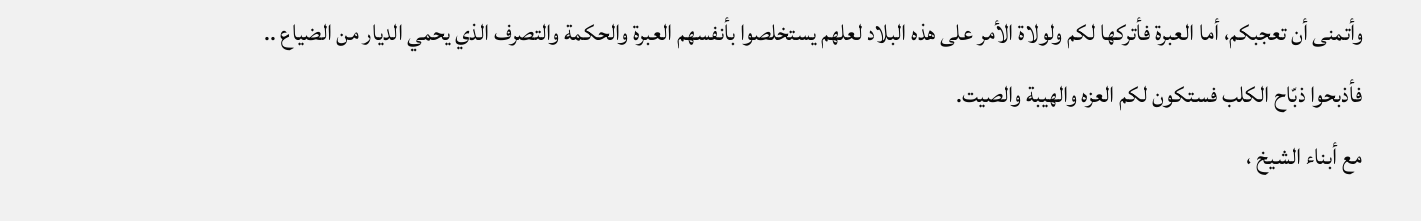وأتمنى أن تعجبكم، أما العبرة فأتركها لكم ولولاة الأمر على هذه البلاد لعلهم يستخلصوا بأنفسهم العبرة والحكمة والتصرف الذي يحمي الديار من الضياع ..
فأذبحوا ذبّاح الكلب فستكون لكم العزه والهيبة والصيت.
مع أبناء الشيخ ،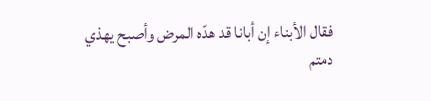فقال الأبناء إن أبانا قد هدّه المرض وأصبح يهذي
دمتم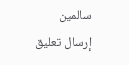سالمين
إرسال تعليق